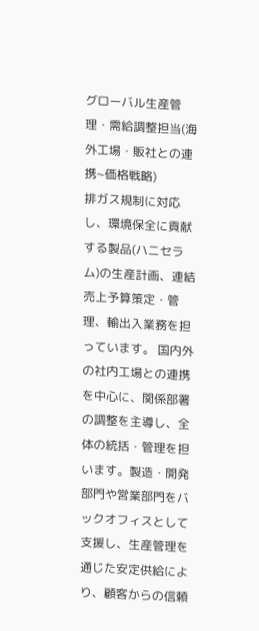グローバル生産管理・需給調整担当(海外工場・販社との連携~価格戦略)
排ガス規制に対応し、環境保全に貢献する製品(ハニセラム)の生産計画、連結売上予算策定・管理、輸出入業務を担っています。 国内外の社内工場との連携を中心に、関係部署の調整を主導し、全体の統括・管理を担います。製造・開発部門や営業部門をバックオフィスとして支援し、生産管理を通じた安定供給により、顧客からの信頼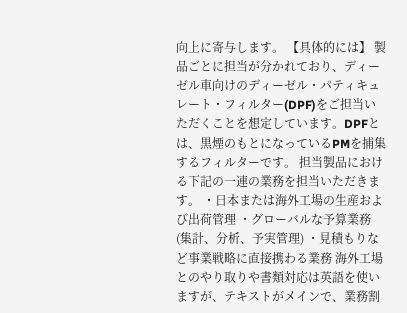向上に寄与します。 【具体的には】 製品ごとに担当が分かれており、ディーゼル車向けのディーゼル・パティキュレート・フィルター(DPF)をご担当いただくことを想定しています。DPFとは、黒煙のもとになっているPMを捕集するフィルターです。 担当製品における下記の一連の業務を担当いただきます。 ・日本または海外工場の生産および出荷管理 ・グローバルな予算業務(集計、分析、予実管理) ・見積もりなど事業戦略に直接携わる業務 海外工場とのやり取りや書類対応は英語を使いますが、テキストがメインで、業務割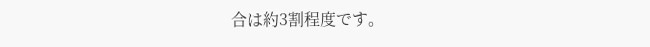合は約3割程度です。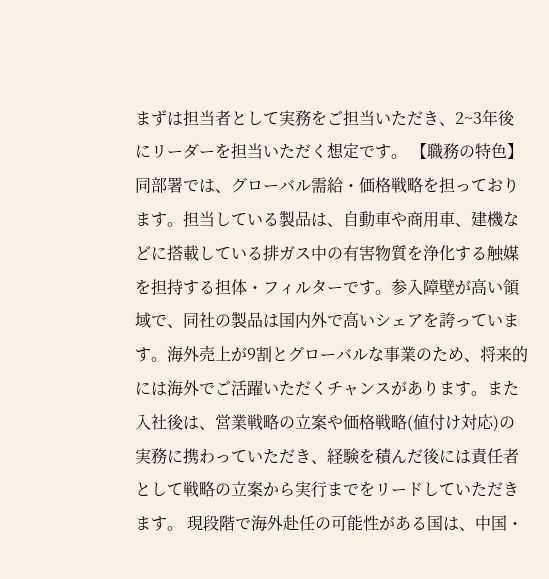まずは担当者として実務をご担当いただき、2~3年後にリーダーを担当いただく想定です。 【職務の特色】 同部署では、グローバル需給・価格戦略を担っております。担当している製品は、自動車や商用車、建機などに搭載している排ガス中の有害物質を浄化する触媒を担持する担体・フィルターです。参入障壁が高い領域で、同社の製品は国内外で高いシェアを誇っています。海外売上が9割とグローバルな事業のため、将来的には海外でご活躍いただくチャンスがあります。また入社後は、営業戦略の立案や価格戦略(値付け対応)の実務に携わっていただき、経験を積んだ後には責任者として戦略の立案から実行までをリードしていただきます。 現段階で海外赴任の可能性がある国は、中国・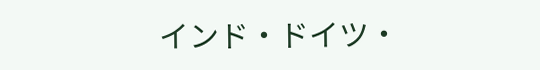インド・ドイツ・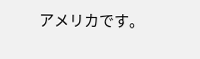アメリカです。